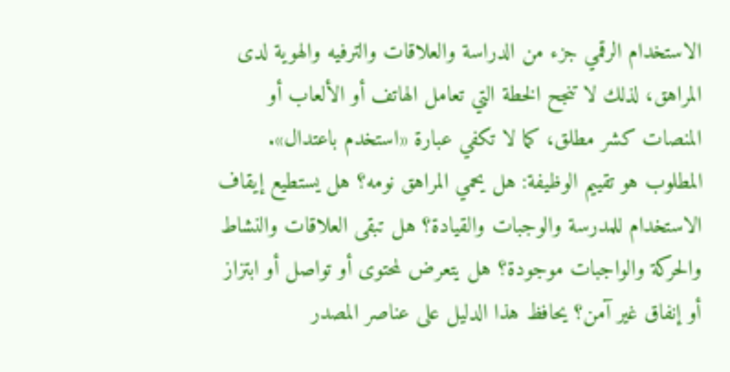الاستخدام الرقمي جزء من الدراسة والعلاقات والترفيه والهوية لدى المراهق، لذلك لا تنجح الخطة التي تعامل الهاتف أو الألعاب أو المنصات كشر مطلق، كما لا تكفي عبارة «استخدم باعتدال». المطلوب هو تقييم الوظيفة: هل يحمي المراهق نومه؟ هل يستطيع إيقاف الاستخدام للمدرسة والوجبات والقيادة؟ هل تبقى العلاقات والنشاط والحركة والواجبات موجودة؟ هل يتعرض لمحتوى أو تواصل أو ابتزاز أو إنفاق غير آمن؟ يحافظ هذا الدليل على عناصر المصدر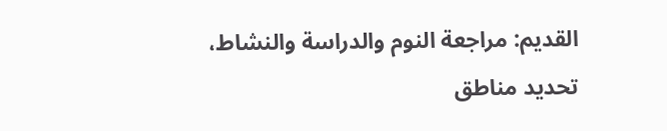القديم: مراجعة النوم والدراسة والنشاط، تحديد مناطق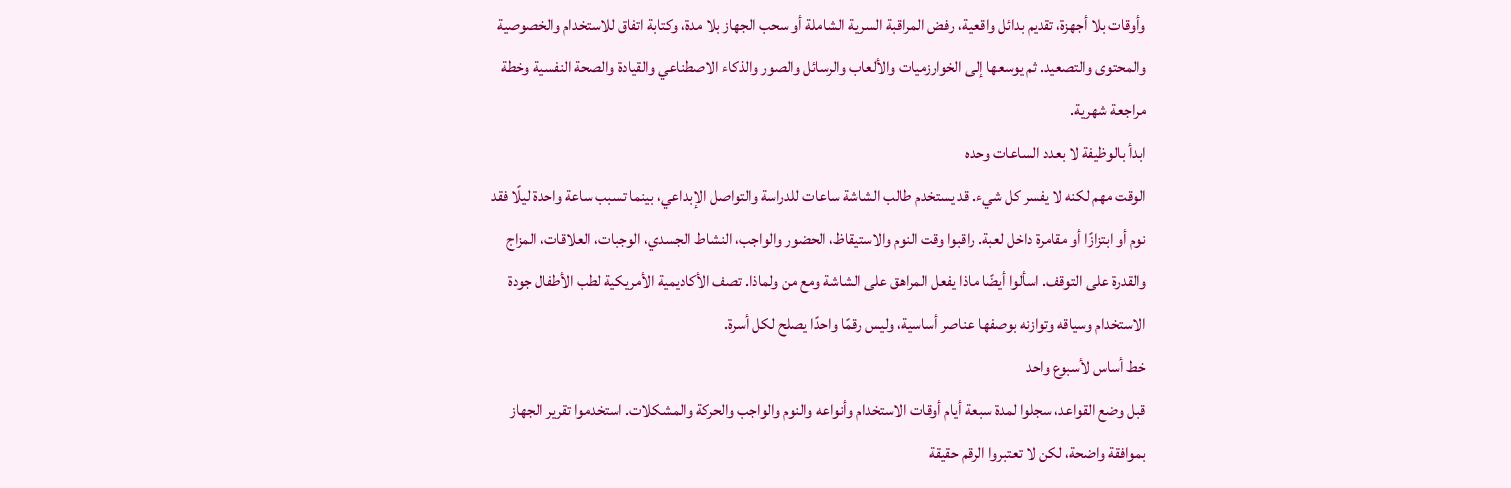وأوقات بلا أجهزة، تقديم بدائل واقعية، رفض المراقبة السرية الشاملة أو سحب الجهاز بلا مدة، وكتابة اتفاق للاستخدام والخصوصية والمحتوى والتصعيد. ثم يوسعها إلى الخوارزميات والألعاب والرسائل والصور والذكاء الاصطناعي والقيادة والصحة النفسية وخطة مراجعة شهرية.
ابدأ بالوظيفة لا بعدد الساعات وحده
الوقت مهم لكنه لا يفسر كل شيء. قد يستخدم طالب الشاشة ساعات للدراسة والتواصل الإبداعي، بينما تسبب ساعة واحدة ليلًا فقد نوم أو ابتزازًا أو مقامرة داخل لعبة. راقبوا وقت النوم والاستيقاظ، الحضور والواجب، النشاط الجسدي، الوجبات، العلاقات، المزاج والقدرة على التوقف. اسألوا أيضًا ماذا يفعل المراهق على الشاشة ومع من ولماذا. تصف الأكاديمية الأمريكية لطب الأطفال جودة الاستخدام وسياقه وتوازنه بوصفها عناصر أساسية، وليس رقمًا واحدًا يصلح لكل أسرة.
خط أساس لأسبوع واحد
قبل وضع القواعد، سجلوا لمدة سبعة أيام أوقات الاستخدام وأنواعه والنوم والواجب والحركة والمشكلات. استخدموا تقرير الجهاز بموافقة واضحة، لكن لا تعتبروا الرقم حقيقة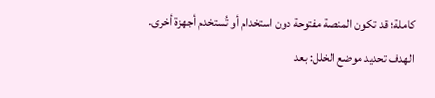كاملة؛ قد تكون المنصة مفتوحة دون استخدام أو تُستخدم أجهزة أخرى. الهدف تحديد موضع الخلل: بعد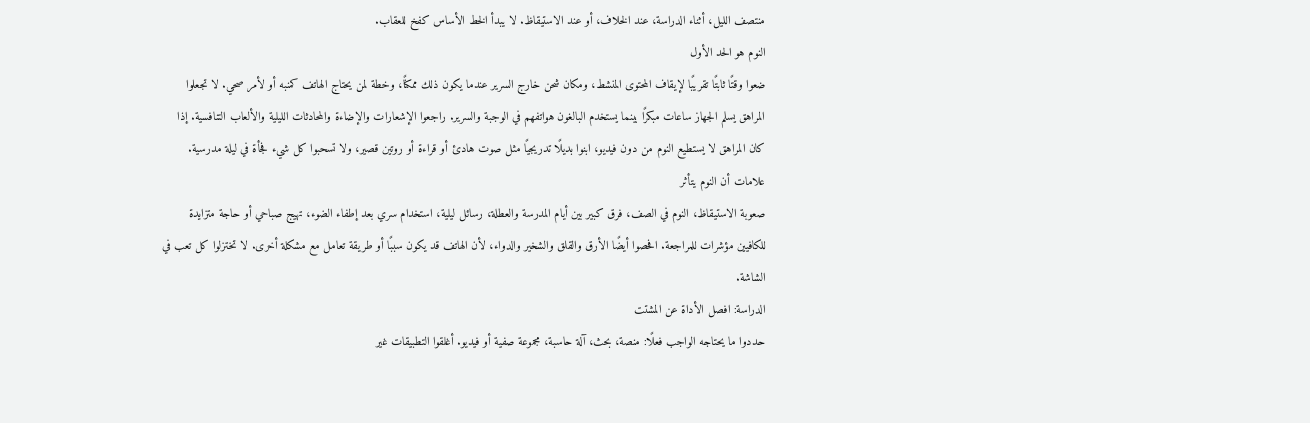منتصف الليل، أثناء الدراسة، عند الخلاف، أو عند الاستيقاظ. لا يبدأ الخط الأساس كفخ للعقاب.
النوم هو الحد الأول
ضعوا وقتًا ثابتًا تقريبًا لإيقاف المحتوى المنشط، ومكان شحن خارج السرير عندما يكون ذلك ممكنًا، وخطة لمن يحتاج الهاتف كمنبه أو لأمر صحي. لا تجعلوا المراهق يسلم الجهاز ساعات مبكرًا بينما يستخدم البالغون هواتفهم في الوجبة والسرير. راجعوا الإشعارات والإضاءة والمحادثات الليلية والألعاب التنافسية. إذا كان المراهق لا يستطيع النوم من دون فيديو، ابنوا بديلًا تدريجيًا مثل صوت هادئ أو قراءة أو روتين قصير، ولا تسحبوا كل شيء فجأة في ليلة مدرسية.
علامات أن النوم يتأثر
صعوبة الاستيقاظ، النوم في الصف، فرق كبير بين أيام المدرسة والعطلة، رسائل ليلية، استخدام سري بعد إطفاء الضوء، تهيج صباحي أو حاجة متزايدة للكافيين مؤشرات للمراجعة. افحصوا أيضًا الأرق والقلق والشخير والدواء، لأن الهاتف قد يكون سببًا أو طريقة تعامل مع مشكلة أخرى. لا تختزلوا كل تعب في الشاشة.
الدراسة: افصل الأداة عن المشتت
حددوا ما يحتاجه الواجب فعلًا: منصة، بحث، آلة حاسبة، مجموعة صفية أو فيديو. أغلقوا التطبيقات غير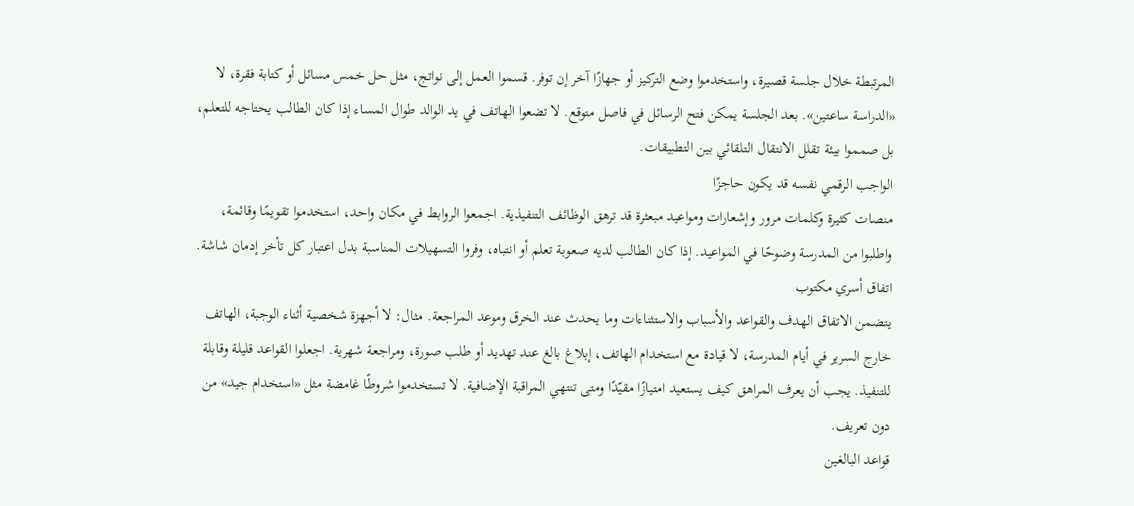المرتبطة خلال جلسة قصيرة، واستخدموا وضع التركيز أو جهازًا آخر إن توفر. قسموا العمل إلى نواتج، مثل حل خمس مسائل أو كتابة فقرة، لا «الدراسة ساعتين». بعد الجلسة يمكن فتح الرسائل في فاصل متوقع. لا تضعوا الهاتف في يد الوالد طوال المساء إذا كان الطالب يحتاجه للتعلم، بل صمموا بيئة تقلل الانتقال التلقائي بين التطبيقات.
الواجب الرقمي نفسه قد يكون حاجزًا
منصات كثيرة وكلمات مرور وإشعارات ومواعيد مبعثرة قد ترهق الوظائف التنفيذية. اجمعوا الروابط في مكان واحد، استخدموا تقويمًا وقائمة، واطلبوا من المدرسة وضوحًا في المواعيد. إذا كان الطالب لديه صعوبة تعلم أو انتباه، وفروا التسهيلات المناسبة بدل اعتبار كل تأخر إدمان شاشة.
اتفاق أسري مكتوب
يتضمن الاتفاق الهدف والقواعد والأسباب والاستثناءات وما يحدث عند الخرق وموعد المراجعة. مثال: لا أجهزة شخصية أثناء الوجبة، الهاتف خارج السرير في أيام المدرسة، لا قيادة مع استخدام الهاتف، إبلاغ بالغ عند تهديد أو طلب صورة، ومراجعة شهرية. اجعلوا القواعد قليلة وقابلة للتنفيذ. يجب أن يعرف المراهق كيف يستعيد امتيازًا مقيّدًا ومتى تنتهي المراقبة الإضافية. لا تستخدموا شروطًا غامضة مثل «استخدام جيد» من دون تعريف.
قواعد البالغين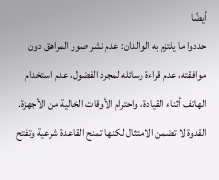أيضًا
حددوا ما يلتزم به الوالدان: عدم نشر صور المراهق دون موافقته، عدم قراءة رسائله لمجرد الفضول، عدم استخدام الهاتف أثناء القيادة، واحترام الأوقات الخالية من الأجهزة. القدوة لا تضمن الامتثال لكنها تمنح القاعدة شرعية وتفتح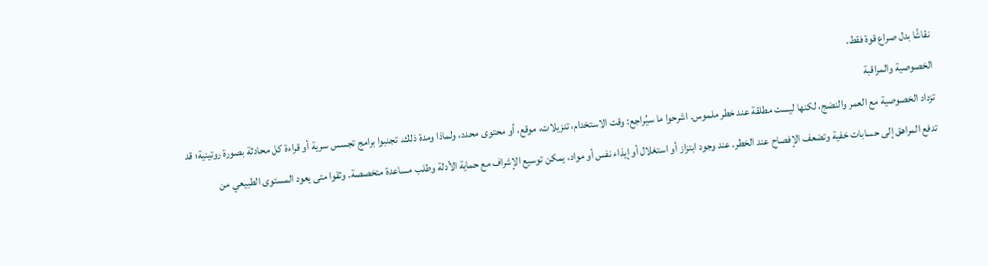نقاشًا بدل صراع قوة فقط.
الخصوصية والمراقبة
تزداد الخصوصية مع العمر والنضج، لكنها ليست مطلقة عند خطر ملموس. اشرحوا ما سيُراجع: وقت الاستخدام، تنزيلات، موقع، أو محتوى محدد، ولماذا ومدة ذلك. تجنبوا برامج تجسس سرية أو قراءة كل محادثة بصورة روتينية؛ قد تدفع المراهق إلى حسابات خفية وتضعف الإفصاح عند الخطر. عند وجود ابتزاز أو استغلال أو إيذاء نفس أو مواد، يمكن توسيع الإشراف مع حماية الأدلة وطلب مساعدة متخصصة. وثقوا متى يعود المستوى الطبيعي من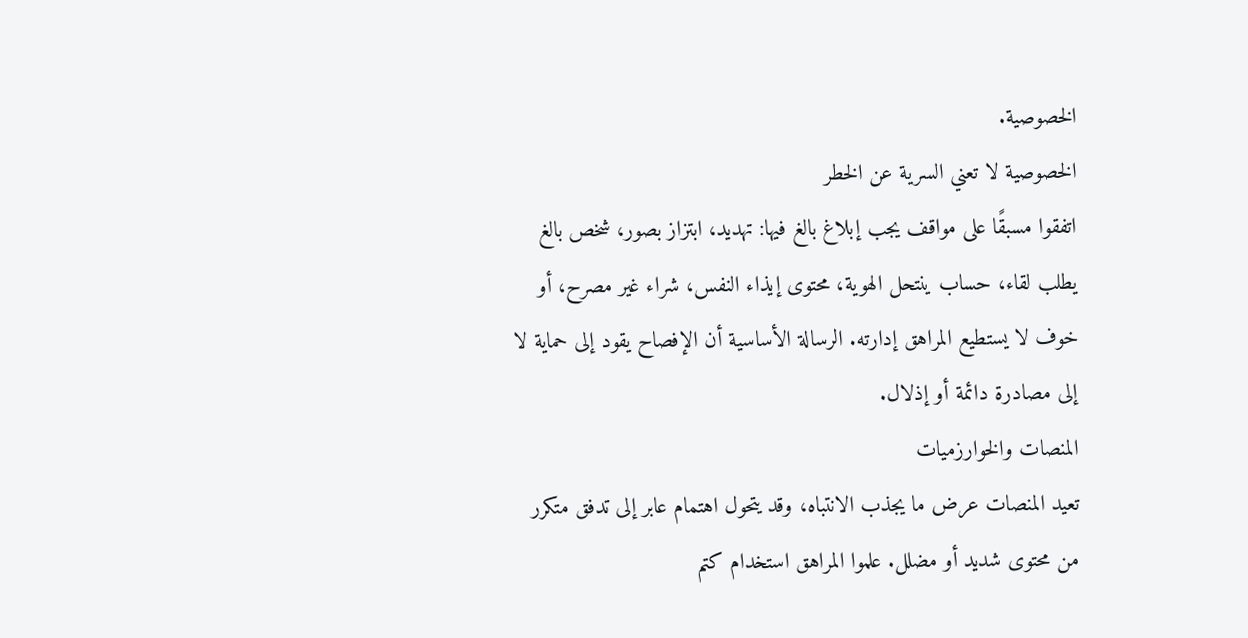الخصوصية.
الخصوصية لا تعني السرية عن الخطر
اتفقوا مسبقًا على مواقف يجب إبلاغ بالغ فيها: تهديد، ابتزاز بصور، شخص بالغ يطلب لقاء، حساب ينتحل الهوية، محتوى إيذاء النفس، شراء غير مصرح، أو خوف لا يستطيع المراهق إدارته. الرسالة الأساسية أن الإفصاح يقود إلى حماية لا إلى مصادرة دائمة أو إذلال.
المنصات والخوارزميات
تعيد المنصات عرض ما يجذب الانتباه، وقد يتحول اهتمام عابر إلى تدفق متكرر من محتوى شديد أو مضلل. علموا المراهق استخدام كتم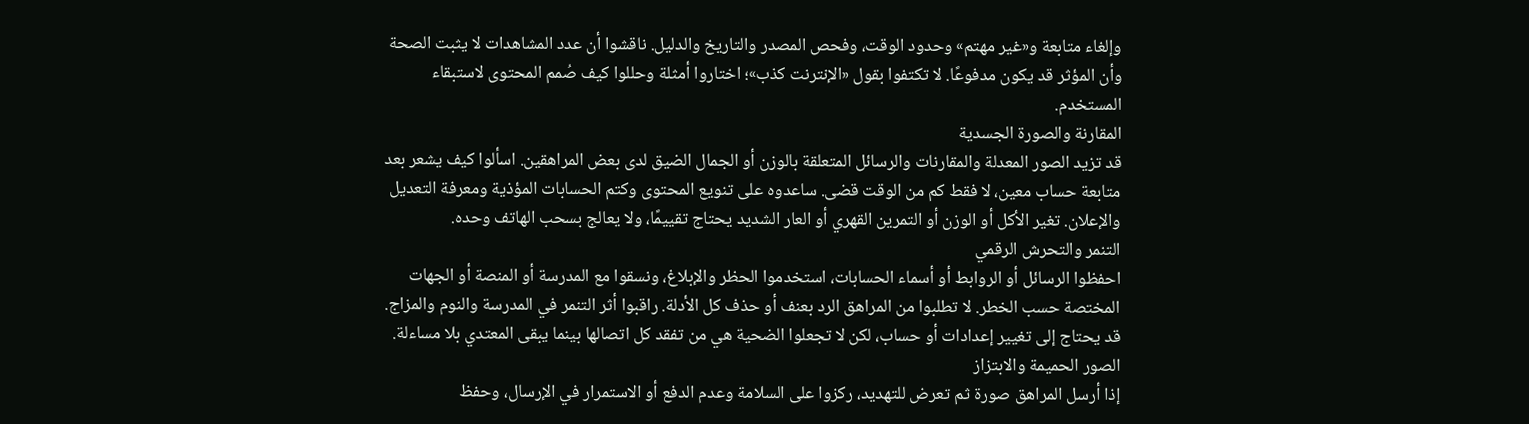وإلغاء متابعة و«غير مهتم» وحدود الوقت، وفحص المصدر والتاريخ والدليل. ناقشوا أن عدد المشاهدات لا يثبت الصحة وأن المؤثر قد يكون مدفوعًا. لا تكتفوا بقول «الإنترنت كذب»؛ اختاروا أمثلة وحللوا كيف صُمم المحتوى لاستبقاء المستخدم.
المقارنة والصورة الجسدية
قد تزيد الصور المعدلة والمقارنات والرسائل المتعلقة بالوزن أو الجمال الضيق لدى بعض المراهقين. اسألوا كيف يشعر بعد متابعة حساب معين، لا فقط كم من الوقت قضى. ساعدوه على تنويع المحتوى وكتم الحسابات المؤذية ومعرفة التعديل والإعلان. تغير الأكل أو الوزن أو التمرين القهري أو العار الشديد يحتاج تقييمًا، ولا يعالج بسحب الهاتف وحده.
التنمر والتحرش الرقمي
احفظوا الرسائل أو الروابط أو أسماء الحسابات، استخدموا الحظر والإبلاغ، ونسقوا مع المدرسة أو المنصة أو الجهات المختصة حسب الخطر. لا تطلبوا من المراهق الرد بعنف أو حذف كل الأدلة. راقبوا أثر التنمر في المدرسة والنوم والمزاج. قد يحتاج إلى تغيير إعدادات أو حساب، لكن لا تجعلوا الضحية هي من تفقد كل اتصالها بينما يبقى المعتدي بلا مساءلة.
الصور الحميمة والابتزاز
إذا أرسل المراهق صورة ثم تعرض للتهديد، ركزوا على السلامة وعدم الدفع أو الاستمرار في الإرسال، وحفظ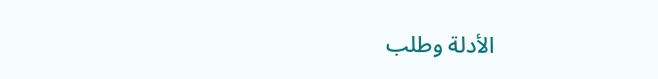الأدلة وطلب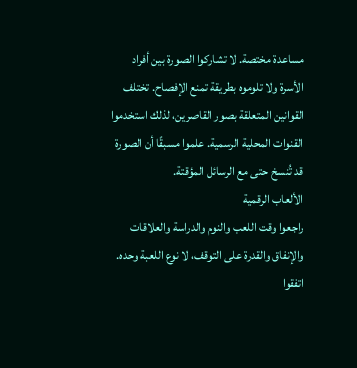مساعدة مختصة. لا تشاركوا الصورة بين أفراد الأسرة ولا تلوموه بطريقة تمنع الإفصاح. تختلف القوانين المتعلقة بصور القاصرين، لذلك استخدموا القنوات المحلية الرسمية. علموا مسبقًا أن الصورة قد تُنسخ حتى مع الرسائل المؤقتة.
الألعاب الرقمية
راجعوا وقت اللعب والنوم والدراسة والعلاقات والإنفاق والقدرة على التوقف، لا نوع اللعبة وحده. اتفقوا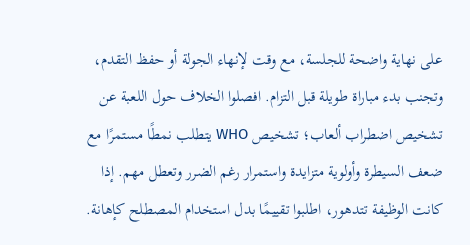على نهاية واضحة للجلسة، مع وقت لإنهاء الجولة أو حفظ التقدم، وتجنب بدء مباراة طويلة قبل التزام. افصلوا الخلاف حول اللعبة عن تشخيص اضطراب ألعاب؛ تشخيص WHO يتطلب نمطًا مستمرًا مع ضعف السيطرة وأولوية متزايدة واستمرار رغم الضرر وتعطل مهم. إذا كانت الوظيفة تتدهور، اطلبوا تقييمًا بدل استخدام المصطلح كإهانة.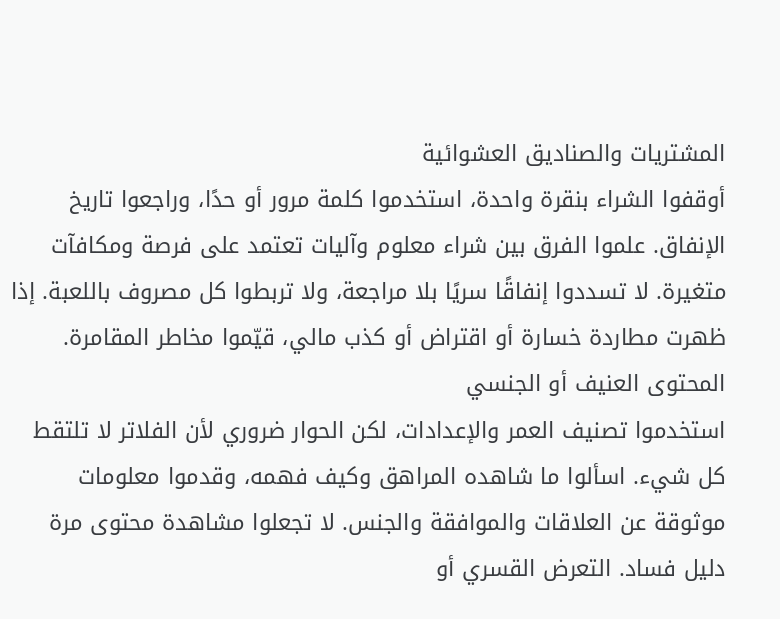المشتريات والصناديق العشوائية
أوقفوا الشراء بنقرة واحدة، استخدموا كلمة مرور أو حدًا، وراجعوا تاريخ الإنفاق. علموا الفرق بين شراء معلوم وآليات تعتمد على فرصة ومكافآت متغيرة. لا تسددوا إنفاقًا سريًا بلا مراجعة، ولا تربطوا كل مصروف باللعبة. إذا ظهرت مطاردة خسارة أو اقتراض أو كذب مالي، قيّموا مخاطر المقامرة.
المحتوى العنيف أو الجنسي
استخدموا تصنيف العمر والإعدادات، لكن الحوار ضروري لأن الفلاتر لا تلتقط كل شيء. اسألوا ما شاهده المراهق وكيف فهمه، وقدموا معلومات موثوقة عن العلاقات والموافقة والجنس. لا تجعلوا مشاهدة محتوى مرة دليل فساد. التعرض القسري أو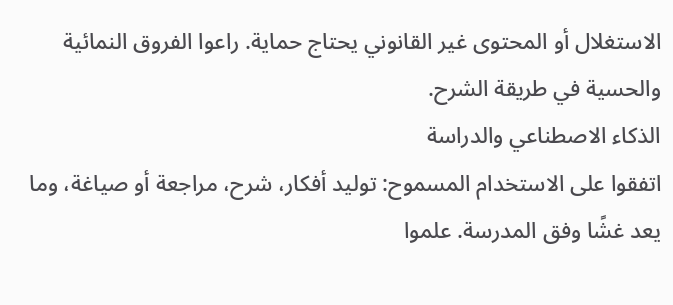الاستغلال أو المحتوى غير القانوني يحتاج حماية. راعوا الفروق النمائية والحسية في طريقة الشرح.
الذكاء الاصطناعي والدراسة
اتفقوا على الاستخدام المسموح: توليد أفكار، شرح، مراجعة أو صياغة، وما يعد غشًا وفق المدرسة. علموا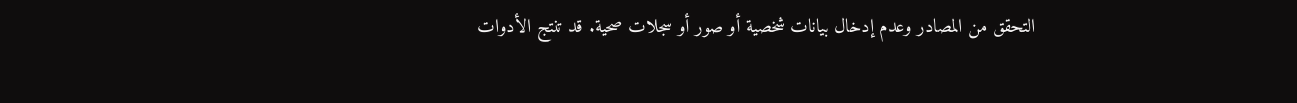التحقق من المصادر وعدم إدخال بيانات شخصية أو صور أو سجلات صحية. قد تنتج الأدوات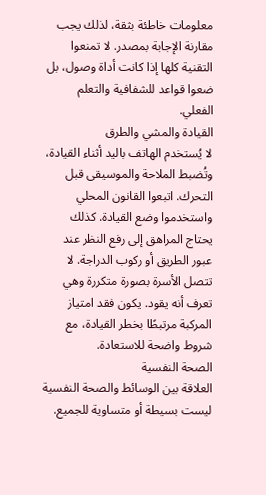معلومات خاطئة بثقة، لذلك يجب مقارنة الإجابة بمصدر. لا تمنعوا التقنية كلها إذا كانت أداة وصول، بل ضعوا قواعد للشفافية والتعلم الفعلي.
القيادة والمشي والطرق
لا يُستخدم الهاتف باليد أثناء القيادة، وتُضبط الملاحة والموسيقى قبل التحرك. اتبعوا القانون المحلي واستخدموا وضع القيادة. كذلك يحتاج المراهق إلى رفع النظر عند عبور الطريق أو ركوب الدراجة. لا تتصل الأسرة بصورة متكررة وهي تعرف أنه يقود. يكون فقد امتياز المركبة مرتبطًا بخطر القيادة، مع شروط واضحة للاستعادة.
الصحة النفسية
العلاقة بين الوسائط والصحة النفسية ليست بسيطة أو متساوية للجميع.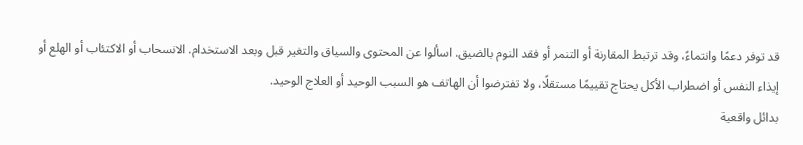قد توفر دعمًا وانتماءً، وقد ترتبط المقارنة أو التنمر أو فقد النوم بالضيق. اسألوا عن المحتوى والسياق والتغير قبل وبعد الاستخدام. الانسحاب أو الاكتئاب أو الهلع أو إيذاء النفس أو اضطراب الأكل يحتاج تقييمًا مستقلًا، ولا تفترضوا أن الهاتف هو السبب الوحيد أو العلاج الوحيد.
بدائل واقعية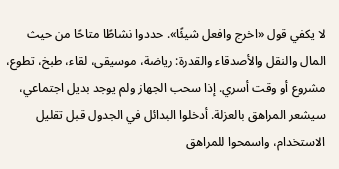لا يكفي قول «اخرج وافعل شيئًا». حددوا نشاطًا متاحًا من حيث المال والنقل والأصدقاء والقدرة: رياضة، موسيقى، لقاء، طبخ، تطوع، مشروع أو وقت أسري. إذا سحب الجهاز ولم يوجد بديل اجتماعي، سيشعر المراهق بالعزلة. أدخلوا البدائل في الجدول قبل تقليل الاستخدام، واسمحوا للمراهق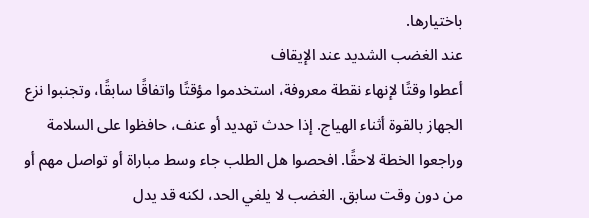باختيارها.
عند الغضب الشديد عند الإيقاف
أعطوا وقتًا لإنهاء نقطة معروفة، استخدموا مؤقتًا واتفاقًا سابقًا، وتجنبوا نزع الجهاز بالقوة أثناء الهياج. إذا حدث تهديد أو عنف، حافظوا على السلامة وراجعوا الخطة لاحقًا. افحصوا هل الطلب جاء وسط مباراة أو تواصل مهم أو من دون وقت سابق. الغضب لا يلغي الحد، لكنه قد يدل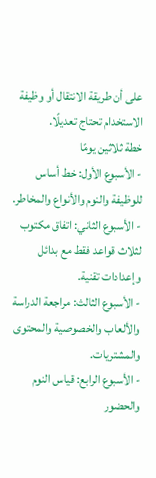على أن طريقة الانتقال أو وظيفة الاستخدام تحتاج تعديلًا.
خطة ثلاثين يومًا
- الأسبوع الأول: خط أساس للوظيفة والنوم والأنواع والمخاطر.
- الأسبوع الثاني: اتفاق مكتوب لثلاث قواعد فقط مع بدائل وإعدادات تقنية.
- الأسبوع الثالث: مراجعة الدراسة والألعاب والخصوصية والمحتوى والمشتريات.
- الأسبوع الرابع: قياس النوم والحضور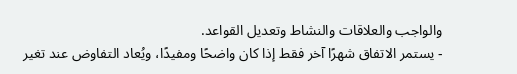والواجب والعلاقات والنشاط وتعديل القواعد.
- يستمر الاتفاق شهرًا آخر فقط إذا كان واضحًا ومفيدًا، ويُعاد التفاوض عند تغير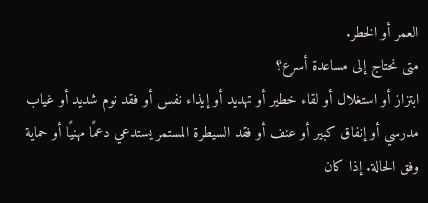العمر أو الخطر.
متى نحتاج إلى مساعدة أسرع؟
ابتزاز أو استغلال أو لقاء خطير أو تهديد أو إيذاء نفس أو فقد نوم شديد أو غياب مدرسي أو إنفاق كبير أو عنف أو فقد السيطرة المستمر يستدعي دعمًا مهنيًا أو حماية وفق الحالة. إذا كان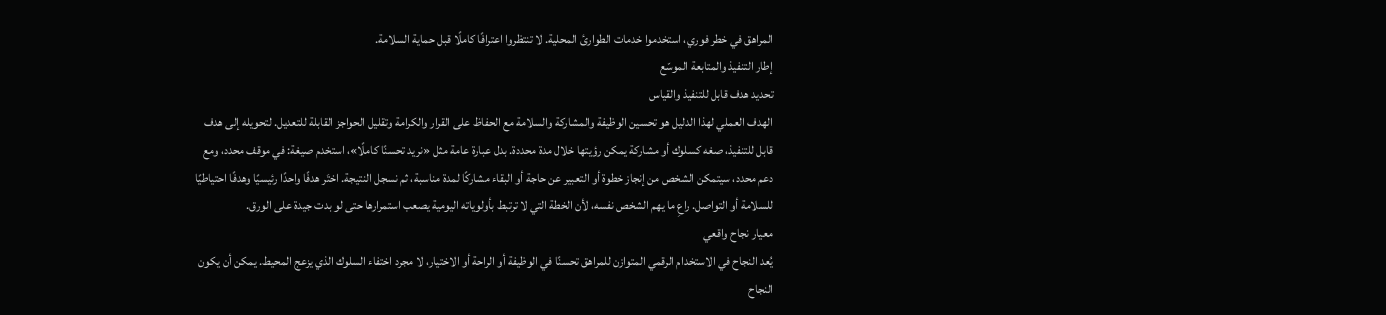المراهق في خطر فوري، استخدموا خدمات الطوارئ المحلية. لا تنتظروا اعترافًا كاملًا قبل حماية السلامة.
إطار التنفيذ والمتابعة الموسّع
تحديد هدف قابل للتنفيذ والقياس
الهدف العملي لهذا الدليل هو تحسين الوظيفة والمشاركة والسلامة مع الحفاظ على القرار والكرامة وتقليل الحواجز القابلة للتعديل. لتحويله إلى هدف قابل للتنفيذ، صغه كسلوك أو مشاركة يمكن رؤيتها خلال مدة محددة. بدل عبارة عامة مثل «نريد تحسنًا كاملًا»، استخدم صيغة: في موقف محدد، ومع دعم محدد، سيتمكن الشخص من إنجاز خطوة أو التعبير عن حاجة أو البقاء مشاركًا لمدة مناسبة، ثم نسجل النتيجة. اختَر هدفًا واحدًا رئيسيًا وهدفًا احتياطيًا للسلامة أو التواصل. راعِ ما يهم الشخص نفسه، لأن الخطة التي لا ترتبط بأولوياته اليومية يصعب استمرارها حتى لو بدت جيدة على الورق.
معيار نجاح واقعي
يُعد النجاح في الاستخدام الرقمي المتوازن للمراهق تحسنًا في الوظيفة أو الراحة أو الاختيار، لا مجرد اختفاء السلوك الذي يزعج المحيط. يمكن أن يكون النجاح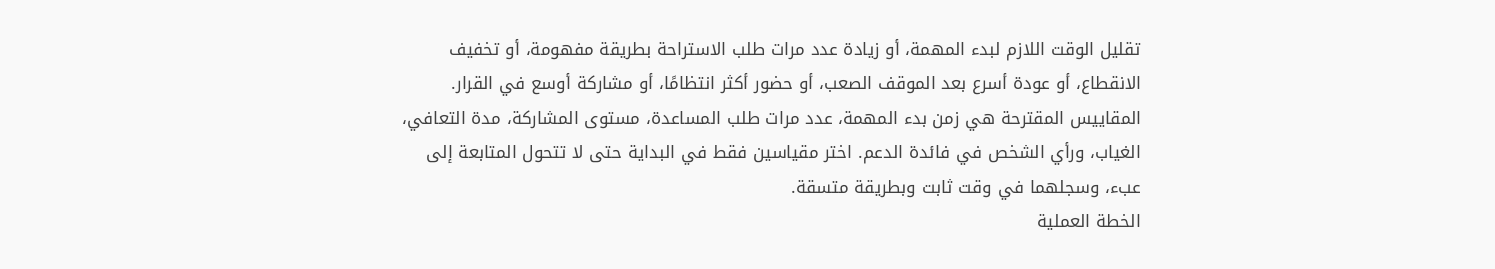تقليل الوقت اللازم لبدء المهمة، أو زيادة عدد مرات طلب الاستراحة بطريقة مفهومة، أو تخفيف الانقطاع، أو عودة أسرع بعد الموقف الصعب، أو حضور أكثر انتظامًا، أو مشاركة أوسع في القرار. المقاييس المقترحة هي زمن بدء المهمة، عدد مرات طلب المساعدة، مستوى المشاركة، مدة التعافي، الغياب، ورأي الشخص في فائدة الدعم. اختر مقياسين فقط في البداية حتى لا تتحول المتابعة إلى عبء، وسجلهما في وقت ثابت وبطريقة متسقة.
الخطة العملية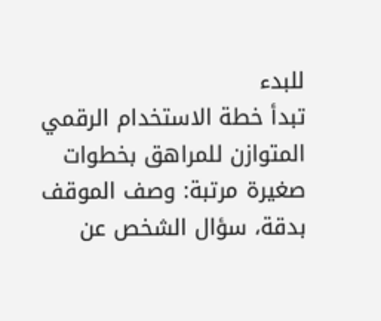للبدء
تبدأ خطة الاستخدام الرقمي المتوازن للمراهق بخطوات صغيرة مرتبة: وصف الموقف بدقة، سؤال الشخص عن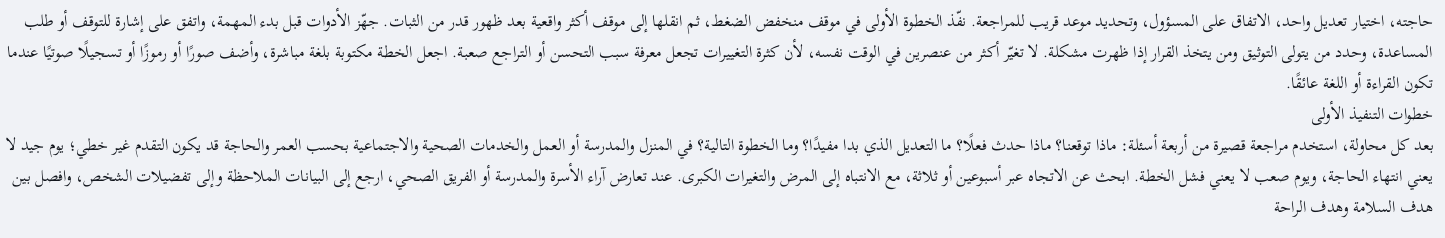حاجته، اختيار تعديل واحد، الاتفاق على المسؤول، وتحديد موعد قريب للمراجعة. نفّذ الخطوة الأولى في موقف منخفض الضغط، ثم انقلها إلى موقف أكثر واقعية بعد ظهور قدر من الثبات. جهّز الأدوات قبل بدء المهمة، واتفق على إشارة للتوقف أو طلب المساعدة، وحدد من يتولى التوثيق ومن يتخذ القرار إذا ظهرت مشكلة. لا تغيّر أكثر من عنصرين في الوقت نفسه، لأن كثرة التغييرات تجعل معرفة سبب التحسن أو التراجع صعبة. اجعل الخطة مكتوبة بلغة مباشرة، وأضف صورًا أو رموزًا أو تسجيلًا صوتيًا عندما تكون القراءة أو اللغة عائقًا.
خطوات التنفيذ الأولى
بعد كل محاولة، استخدم مراجعة قصيرة من أربعة أسئلة: ماذا توقعنا؟ ماذا حدث فعلًا؟ ما التعديل الذي بدا مفيدًا؟ وما الخطوة التالية؟ في المنزل والمدرسة أو العمل والخدمات الصحية والاجتماعية بحسب العمر والحاجة قد يكون التقدم غير خطي؛ يوم جيد لا يعني انتهاء الحاجة، ويوم صعب لا يعني فشل الخطة. ابحث عن الاتجاه عبر أسبوعين أو ثلاثة، مع الانتباه إلى المرض والتغيرات الكبرى. عند تعارض آراء الأسرة والمدرسة أو الفريق الصحي، ارجع إلى البيانات الملاحظة وإلى تفضيلات الشخص، وافصل بين هدف السلامة وهدف الراحة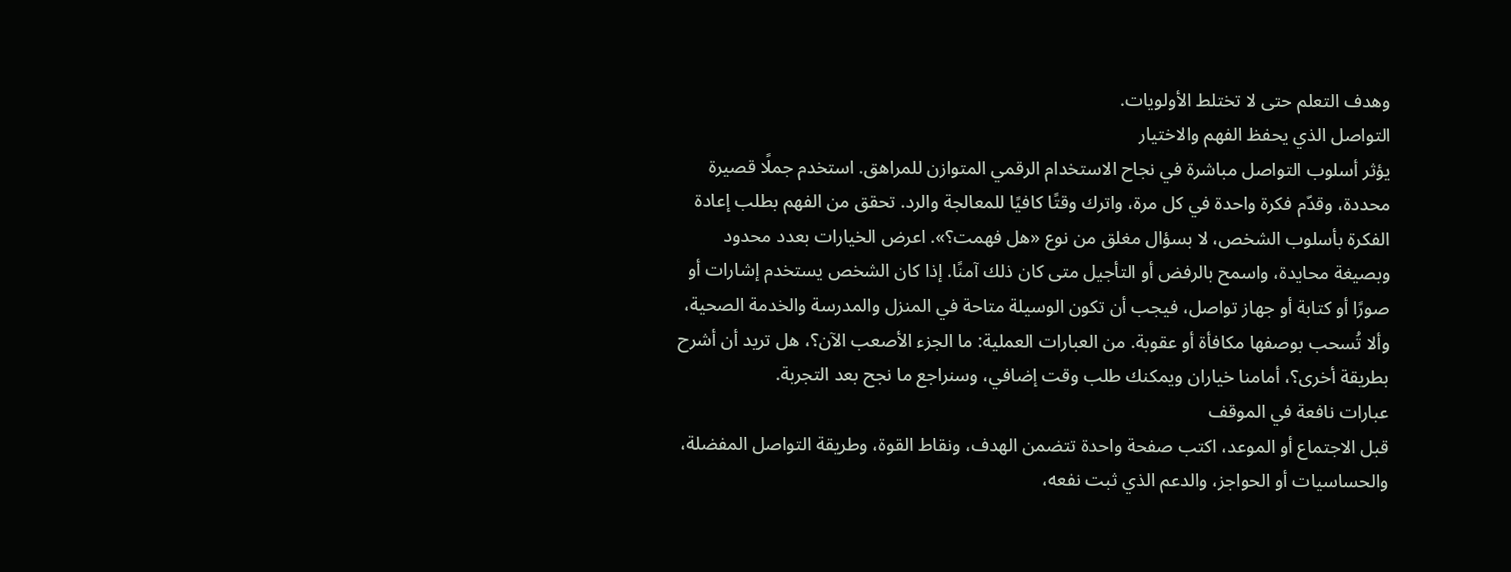وهدف التعلم حتى لا تختلط الأولويات.
التواصل الذي يحفظ الفهم والاختيار
يؤثر أسلوب التواصل مباشرة في نجاح الاستخدام الرقمي المتوازن للمراهق. استخدم جملًا قصيرة محددة، وقدّم فكرة واحدة في كل مرة، واترك وقتًا كافيًا للمعالجة والرد. تحقق من الفهم بطلب إعادة الفكرة بأسلوب الشخص، لا بسؤال مغلق من نوع «هل فهمت؟». اعرض الخيارات بعدد محدود وبصيغة محايدة، واسمح بالرفض أو التأجيل متى كان ذلك آمنًا. إذا كان الشخص يستخدم إشارات أو صورًا أو كتابة أو جهاز تواصل، فيجب أن تكون الوسيلة متاحة في المنزل والمدرسة والخدمة الصحية، وألا تُسحب بوصفها مكافأة أو عقوبة. من العبارات العملية: ما الجزء الأصعب الآن؟، هل تريد أن أشرح بطريقة أخرى؟، أمامنا خياران ويمكنك طلب وقت إضافي، وسنراجع ما نجح بعد التجربة.
عبارات نافعة في الموقف
قبل الاجتماع أو الموعد، اكتب صفحة واحدة تتضمن الهدف، ونقاط القوة، وطريقة التواصل المفضلة، والحساسيات أو الحواجز، والدعم الذي ثبت نفعه،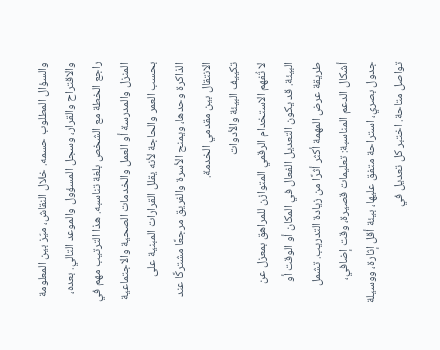والسؤال المطلوب حسمه. خلال النقاش، ميّز بين المعلومة والاقتراح والقرار، وسجل المسؤول والموعد التالي. بعده، راجع الخطة مع الشخص بلغة تناسبه. هذا الترتيب مهم في المنزل والمدرسة أو العمل والخدمات الصحية والاجتماعية بحسب العمر والحاجة لأنه يقلل القرارات المبنية على الذاكرة وحدها، ويمنح الأسرة والفريق مرجعًا مشتركًا عند الانتقال بين مقدمي الخدمة.
تكييف البيئة والأدوات
لا تُفهم الاستخدام الرقمي المتوازن للمراهق بمعزل عن البيئة. قد يكون التعديل الفعال في المكان أو الوقت أو طريقة عرض المهمة أكثر أثرًا من زيادة التدريب. تشمل أشكال الدعم المناسبة: تعليمات قصيرة، وقت إضافي، جدول بصري، استراحة متفق عليها، بيئة أقل إثارة، ووسيلة تواصل متاحة. اختبر كل تعديل في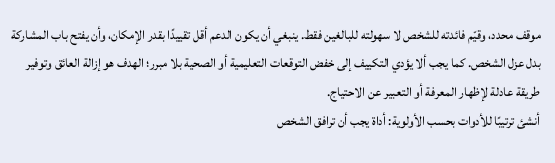موقف محدد، وقيّم فائدته للشخص لا سهولته للبالغين فقط. ينبغي أن يكون الدعم أقل تقييدًا بقدر الإمكان، وأن يفتح باب المشاركة بدل عزل الشخص. كما يجب ألا يؤدي التكييف إلى خفض التوقعات التعليمية أو الصحية بلا مبرر؛ الهدف هو إزالة العائق وتوفير طريقة عادلة لإظهار المعرفة أو التعبير عن الاحتياج.
أنشئ ترتيبًا للأدوات بحسب الأولوية: أداة يجب أن ترافق الشخص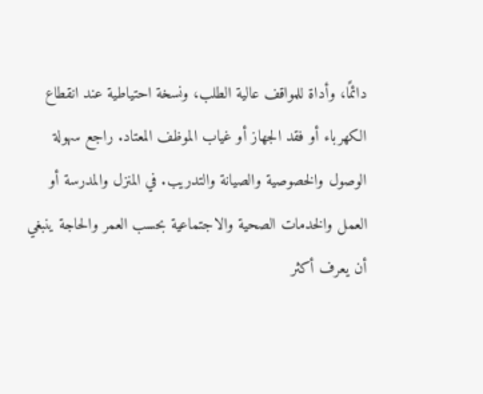دائمًا، وأداة للمواقف عالية الطلب، ونسخة احتياطية عند انقطاع الكهرباء أو فقد الجهاز أو غياب الموظف المعتاد. راجع سهولة الوصول والخصوصية والصيانة والتدريب. في المنزل والمدرسة أو العمل والخدمات الصحية والاجتماعية بحسب العمر والحاجة ينبغي أن يعرف أكثر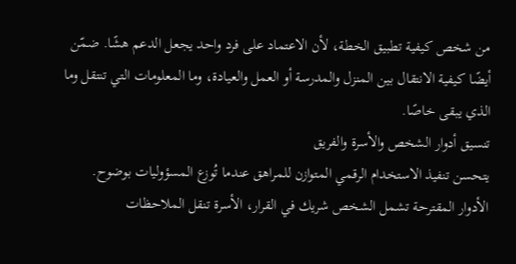من شخص كيفية تطبيق الخطة، لأن الاعتماد على فرد واحد يجعل الدعم هشًا. ضمّن أيضًا كيفية الانتقال بين المنزل والمدرسة أو العمل والعيادة، وما المعلومات التي تنتقل وما الذي يبقى خاصًا.
تنسيق أدوار الشخص والأسرة والفريق
يتحسن تنفيذ الاستخدام الرقمي المتوازن للمراهق عندما تُوزع المسؤوليات بوضوح. الأدوار المقترحة تشمل الشخص شريك في القرار، الأسرة تنقل الملاحظات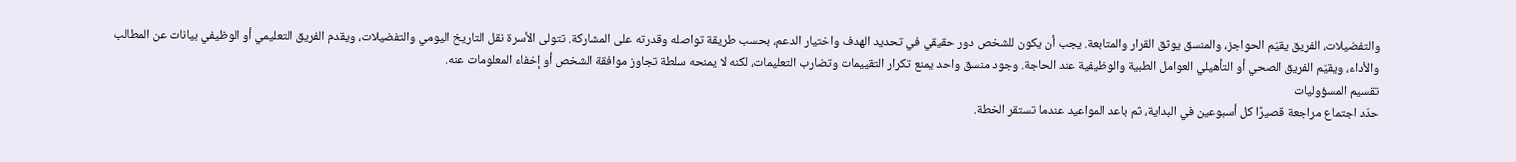والتفضيلات، الفريق يقيّم الحواجز، والمنسق يوثق القرار والمتابعة. يجب أن يكون للشخص دور حقيقي في تحديد الهدف واختيار الدعم، بحسب طريقة تواصله وقدرته على المشاركة. تتولى الأسرة نقل التاريخ اليومي والتفضيلات، ويقدم الفريق التعليمي أو الوظيفي بيانات عن المطالب والأداء، ويقيّم الفريق الصحي أو التأهيلي العوامل الطبية والوظيفية عند الحاجة. وجود منسق واحد يمنع تكرار التقييمات وتضارب التعليمات، لكنه لا يمنحه سلطة تجاوز موافقة الشخص أو إخفاء المعلومات عنه.
تقسيم المسؤوليات
حدّد اجتماع مراجعة قصيرًا كل أسبوعين في البداية، ثم باعد المواعيد عندما تستقر الخطة.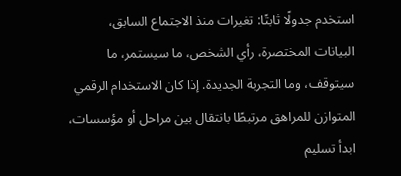استخدم جدولًا ثابتًا: تغيرات منذ الاجتماع السابق، البيانات المختصرة، رأي الشخص، ما سيستمر، ما سيتوقف، وما التجربة الجديدة. إذا كان الاستخدام الرقمي المتوازن للمراهق مرتبطًا بانتقال بين مراحل أو مؤسسات، ابدأ تسليم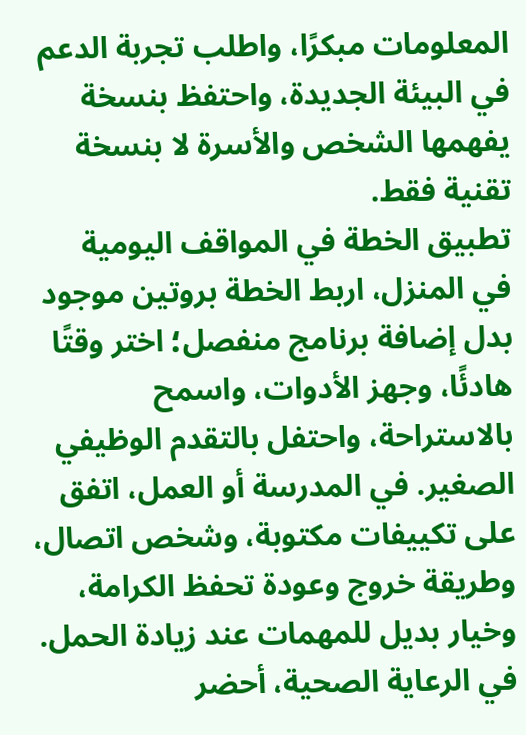المعلومات مبكرًا، واطلب تجربة الدعم في البيئة الجديدة، واحتفظ بنسخة يفهمها الشخص والأسرة لا بنسخة تقنية فقط.
تطبيق الخطة في المواقف اليومية
في المنزل، اربط الخطة بروتين موجود بدل إضافة برنامج منفصل؛ اختر وقتًا هادئًا، وجهز الأدوات، واسمح بالاستراحة، واحتفل بالتقدم الوظيفي الصغير. في المدرسة أو العمل، اتفق على تكييفات مكتوبة، وشخص اتصال، وطريقة خروج وعودة تحفظ الكرامة، وخيار بديل للمهمات عند زيادة الحمل. في الرعاية الصحية، أحضر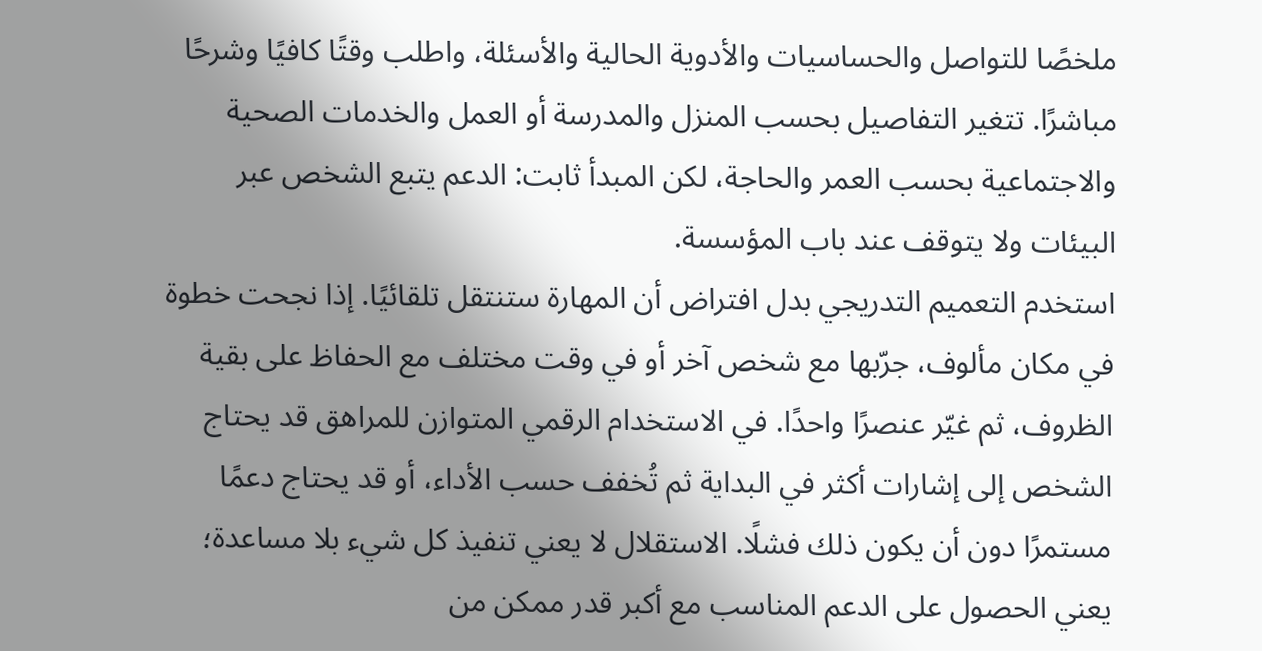ملخصًا للتواصل والحساسيات والأدوية الحالية والأسئلة، واطلب وقتًا كافيًا وشرحًا مباشرًا. تتغير التفاصيل بحسب المنزل والمدرسة أو العمل والخدمات الصحية والاجتماعية بحسب العمر والحاجة، لكن المبدأ ثابت: الدعم يتبع الشخص عبر البيئات ولا يتوقف عند باب المؤسسة.
استخدم التعميم التدريجي بدل افتراض أن المهارة ستنتقل تلقائيًا. إذا نجحت خطوة في مكان مألوف، جرّبها مع شخص آخر أو في وقت مختلف مع الحفاظ على بقية الظروف، ثم غيّر عنصرًا واحدًا. في الاستخدام الرقمي المتوازن للمراهق قد يحتاج الشخص إلى إشارات أكثر في البداية ثم تُخفف حسب الأداء، أو قد يحتاج دعمًا مستمرًا دون أن يكون ذلك فشلًا. الاستقلال لا يعني تنفيذ كل شيء بلا مساعدة؛ يعني الحصول على الدعم المناسب مع أكبر قدر ممكن من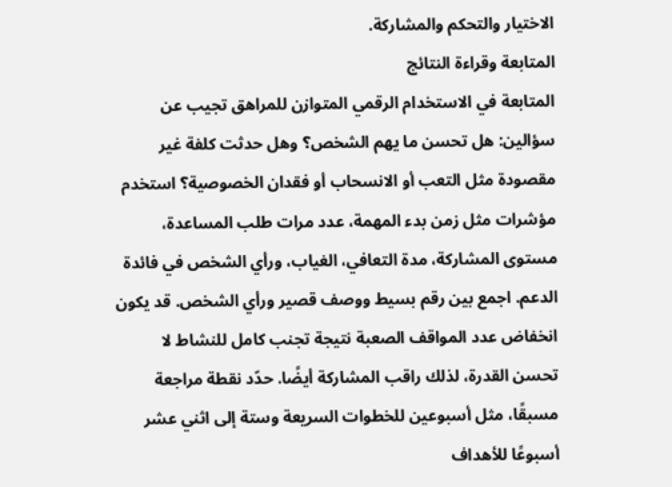الاختيار والتحكم والمشاركة.
المتابعة وقراءة النتائج
المتابعة في الاستخدام الرقمي المتوازن للمراهق تجيب عن سؤالين: هل تحسن ما يهم الشخص؟ وهل حدثت كلفة غير مقصودة مثل التعب أو الانسحاب أو فقدان الخصوصية؟ استخدم مؤشرات مثل زمن بدء المهمة، عدد مرات طلب المساعدة، مستوى المشاركة، مدة التعافي، الغياب، ورأي الشخص في فائدة الدعم. اجمع بين رقم بسيط ووصف قصير ورأي الشخص. قد يكون انخفاض عدد المواقف الصعبة نتيجة تجنب كامل للنشاط لا تحسن القدرة، لذلك راقب المشاركة أيضًا. حدّد نقطة مراجعة مسبقًا، مثل أسبوعين للخطوات السريعة وستة إلى اثني عشر أسبوعًا للأهداف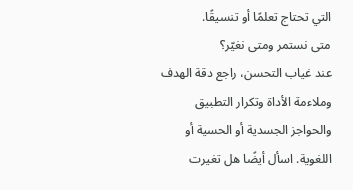التي تحتاج تعلمًا أو تنسيقًا.
متى نستمر ومتى نغيّر؟
عند غياب التحسن، راجع دقة الهدف وملاءمة الأداة وتكرار التطبيق والحواجز الجسدية أو الحسية أو اللغوية. اسأل أيضًا هل تغيرت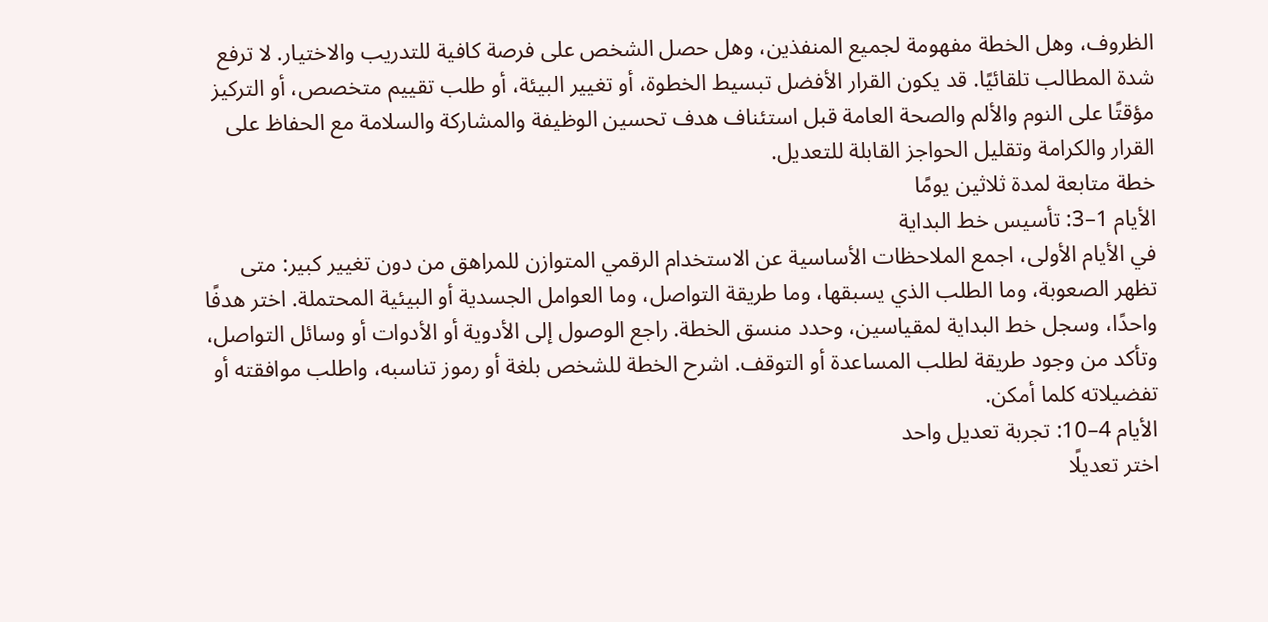الظروف، وهل الخطة مفهومة لجميع المنفذين، وهل حصل الشخص على فرصة كافية للتدريب والاختيار. لا ترفع شدة المطالب تلقائيًا. قد يكون القرار الأفضل تبسيط الخطوة، أو تغيير البيئة، أو طلب تقييم متخصص، أو التركيز مؤقتًا على النوم والألم والصحة العامة قبل استئناف هدف تحسين الوظيفة والمشاركة والسلامة مع الحفاظ على القرار والكرامة وتقليل الحواجز القابلة للتعديل.
خطة متابعة لمدة ثلاثين يومًا
الأيام 1–3: تأسيس خط البداية
في الأيام الأولى، اجمع الملاحظات الأساسية عن الاستخدام الرقمي المتوازن للمراهق من دون تغيير كبير: متى تظهر الصعوبة، وما الطلب الذي يسبقها، وما طريقة التواصل، وما العوامل الجسدية أو البيئية المحتملة. اختر هدفًا واحدًا، وسجل خط البداية لمقياسين، وحدد منسق الخطة. راجع الوصول إلى الأدوية أو الأدوات أو وسائل التواصل، وتأكد من وجود طريقة لطلب المساعدة أو التوقف. اشرح الخطة للشخص بلغة أو رموز تناسبه، واطلب موافقته أو تفضيلاته كلما أمكن.
الأيام 4–10: تجربة تعديل واحد
اختر تعديلًا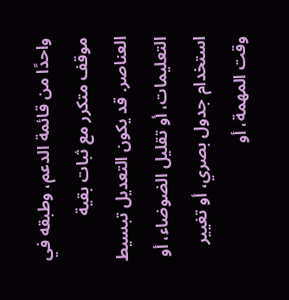واحدًا من قائمة الدعم، وطبقه في موقف متكرر مع ثبات بقية العناصر. قد يكون التعديل تبسيط التعليمات، أو تقليل الضوضاء، أو استخدام جدول بصري، أو تغيير وقت المهمة، أو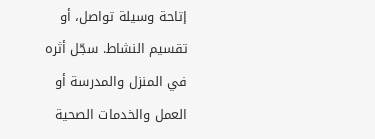إتاحة وسيلة تواصل، أو تقسيم النشاط. سجّل أثره في المنزل والمدرسة أو العمل والخدمات الصحية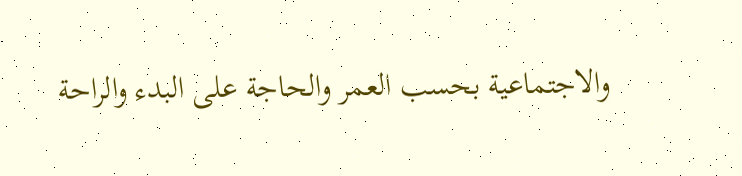والاجتماعية بحسب العمر والحاجة على البدء والراحة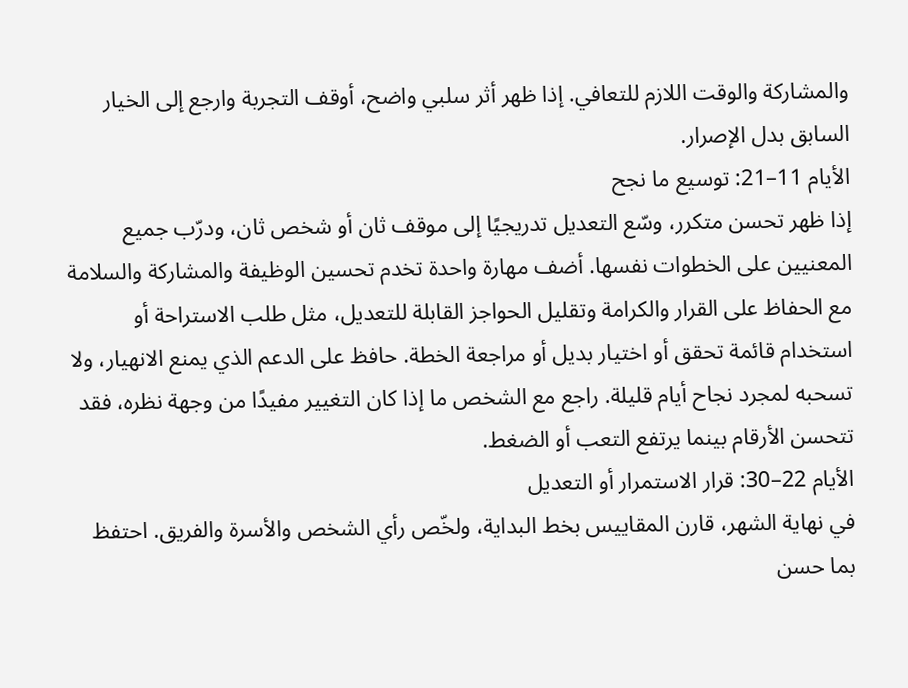والمشاركة والوقت اللازم للتعافي. إذا ظهر أثر سلبي واضح، أوقف التجربة وارجع إلى الخيار السابق بدل الإصرار.
الأيام 11–21: توسيع ما نجح
إذا ظهر تحسن متكرر، وسّع التعديل تدريجيًا إلى موقف ثان أو شخص ثان، ودرّب جميع المعنيين على الخطوات نفسها. أضف مهارة واحدة تخدم تحسين الوظيفة والمشاركة والسلامة مع الحفاظ على القرار والكرامة وتقليل الحواجز القابلة للتعديل، مثل طلب الاستراحة أو استخدام قائمة تحقق أو اختيار بديل أو مراجعة الخطة. حافظ على الدعم الذي يمنع الانهيار، ولا تسحبه لمجرد نجاح أيام قليلة. راجع مع الشخص ما إذا كان التغيير مفيدًا من وجهة نظره، فقد تتحسن الأرقام بينما يرتفع التعب أو الضغط.
الأيام 22–30: قرار الاستمرار أو التعديل
في نهاية الشهر، قارن المقاييس بخط البداية، ولخّص رأي الشخص والأسرة والفريق. احتفظ بما حسن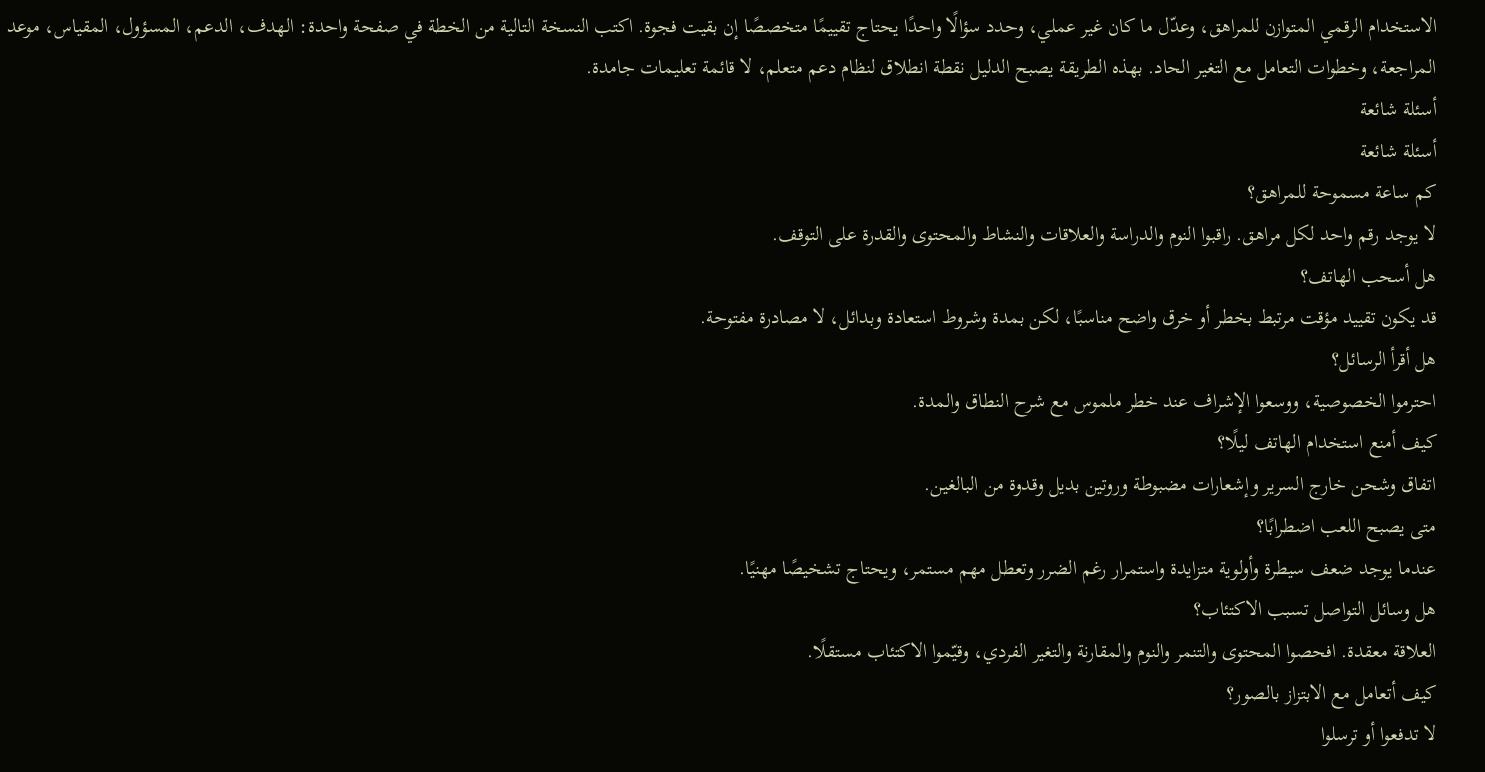الاستخدام الرقمي المتوازن للمراهق، وعدّل ما كان غير عملي، وحدد سؤالًا واحدًا يحتاج تقييمًا متخصصًا إن بقيت فجوة. اكتب النسخة التالية من الخطة في صفحة واحدة: الهدف، الدعم، المسؤول، المقياس، موعد المراجعة، وخطوات التعامل مع التغير الحاد. بهذه الطريقة يصبح الدليل نقطة انطلاق لنظام دعم متعلم، لا قائمة تعليمات جامدة.
أسئلة شائعة
أسئلة شائعة
كم ساعة مسموحة للمراهق؟
لا يوجد رقم واحد لكل مراهق. راقبوا النوم والدراسة والعلاقات والنشاط والمحتوى والقدرة على التوقف.
هل أسحب الهاتف؟
قد يكون تقييد مؤقت مرتبط بخطر أو خرق واضح مناسبًا، لكن بمدة وشروط استعادة وبدائل، لا مصادرة مفتوحة.
هل أقرأ الرسائل؟
احترموا الخصوصية، ووسعوا الإشراف عند خطر ملموس مع شرح النطاق والمدة.
كيف أمنع استخدام الهاتف ليلًا؟
اتفاق وشحن خارج السرير وإشعارات مضبوطة وروتين بديل وقدوة من البالغين.
متى يصبح اللعب اضطرابًا؟
عندما يوجد ضعف سيطرة وأولوية متزايدة واستمرار رغم الضرر وتعطل مهم مستمر، ويحتاج تشخيصًا مهنيًا.
هل وسائل التواصل تسبب الاكتئاب؟
العلاقة معقدة. افحصوا المحتوى والتنمر والنوم والمقارنة والتغير الفردي، وقيّموا الاكتئاب مستقلًا.
كيف أتعامل مع الابتزاز بالصور؟
لا تدفعوا أو ترسلوا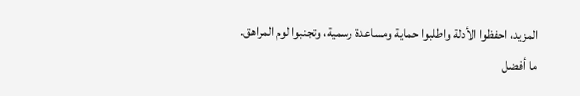المزيد، احفظوا الأدلة واطلبوا حماية ومساعدة رسمية، وتجنبوا لوم المراهق.
ما أفضل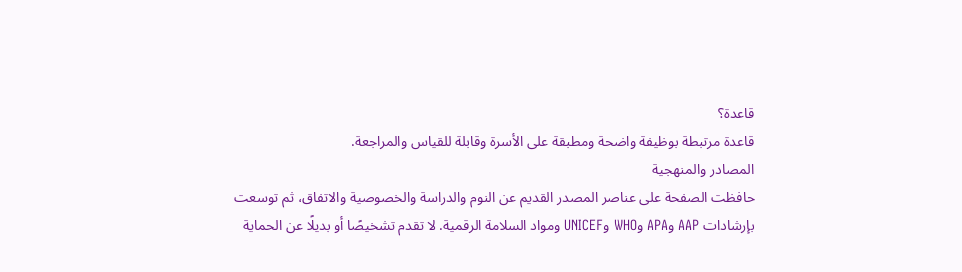قاعدة؟
قاعدة مرتبطة بوظيفة واضحة ومطبقة على الأسرة وقابلة للقياس والمراجعة.
المصادر والمنهجية
حافظت الصفحة على عناصر المصدر القديم عن النوم والدراسة والخصوصية والاتفاق، ثم توسعت بإرشادات AAP وAPA وWHO وUNICEF ومواد السلامة الرقمية. لا تقدم تشخيصًا أو بديلًا عن الحماية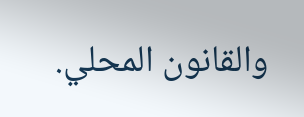والقانون المحلي.